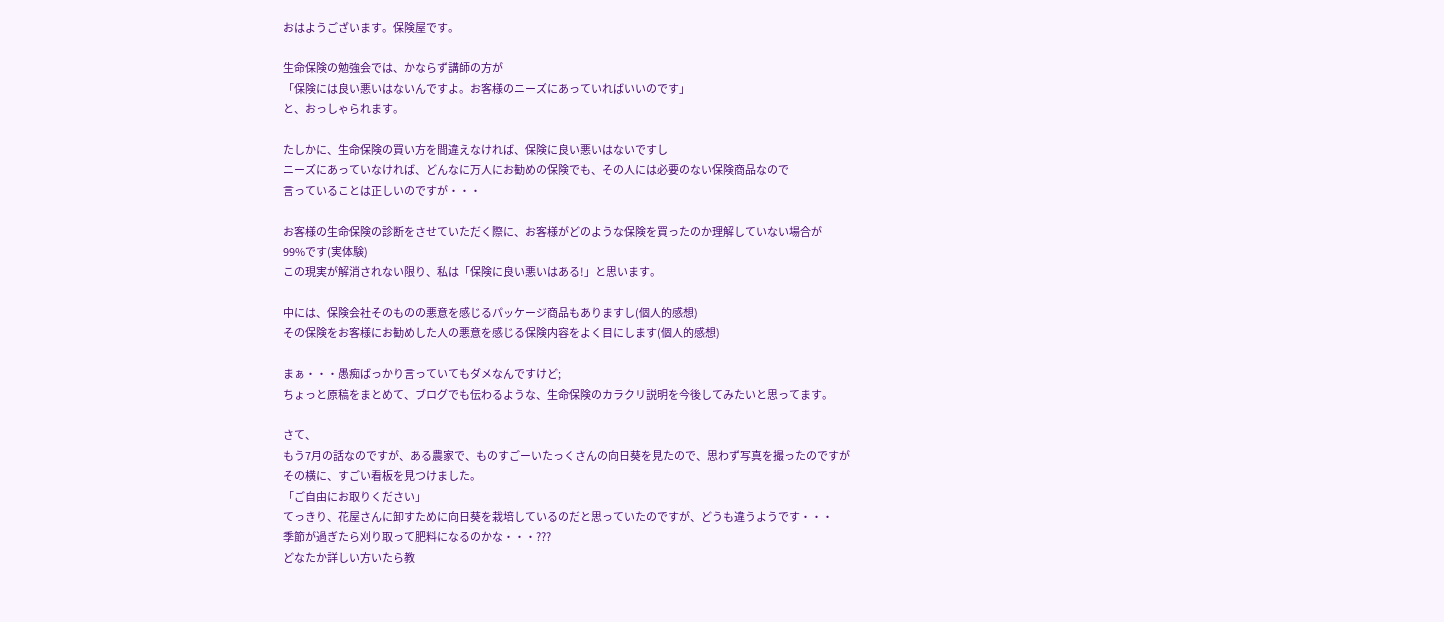おはようございます。保険屋です。

生命保険の勉強会では、かならず講師の方が
「保険には良い悪いはないんですよ。お客様のニーズにあっていればいいのです」
と、おっしゃられます。

たしかに、生命保険の買い方を間違えなければ、保険に良い悪いはないですし
ニーズにあっていなければ、どんなに万人にお勧めの保険でも、その人には必要のない保険商品なので
言っていることは正しいのですが・・・

お客様の生命保険の診断をさせていただく際に、お客様がどのような保険を買ったのか理解していない場合が
99%です(実体験)
この現実が解消されない限り、私は「保険に良い悪いはある!」と思います。

中には、保険会社そのものの悪意を感じるパッケージ商品もありますし(個人的感想)
その保険をお客様にお勧めした人の悪意を感じる保険内容をよく目にします(個人的感想)

まぁ・・・愚痴ばっかり言っていてもダメなんですけど;
ちょっと原稿をまとめて、ブログでも伝わるような、生命保険のカラクリ説明を今後してみたいと思ってます。

さて、
もう7月の話なのですが、ある農家で、ものすごーいたっくさんの向日葵を見たので、思わず写真を撮ったのですが
その横に、すごい看板を見つけました。
「ご自由にお取りください」
てっきり、花屋さんに卸すために向日葵を栽培しているのだと思っていたのですが、どうも違うようです・・・
季節が過ぎたら刈り取って肥料になるのかな・・・???
どなたか詳しい方いたら教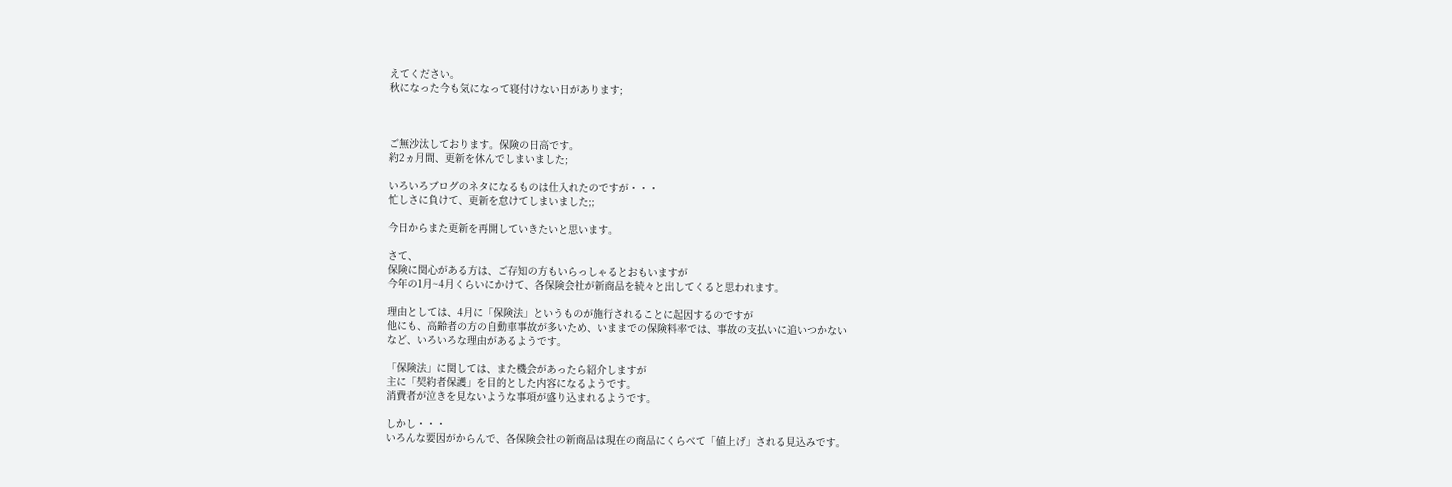えてください。
秋になった今も気になって寝付けない日があります;



ご無沙汰しております。保険の日高です。
約2ヵ月間、更新を休んでしまいました;

いろいろブログのネタになるものは仕入れたのですが・・・
忙しさに負けて、更新を怠けてしまいました;;

今日からまた更新を再開していきたいと思います。

さて、
保険に関心がある方は、ご存知の方もいらっしゃるとおもいますが
今年の1月~4月くらいにかけて、各保険会社が新商品を続々と出してくると思われます。

理由としては、4月に「保険法」というものが施行されることに起因するのですが
他にも、高齢者の方の自動車事故が多いため、いままでの保険料率では、事故の支払いに追いつかない
など、いろいろな理由があるようです。

「保険法」に関しては、また機会があったら紹介しますが
主に「契約者保護」を目的とした内容になるようです。
消費者が泣きを見ないような事項が盛り込まれるようです。

しかし・・・
いろんな要因がからんで、各保険会社の新商品は現在の商品にくらべて「値上げ」される見込みです。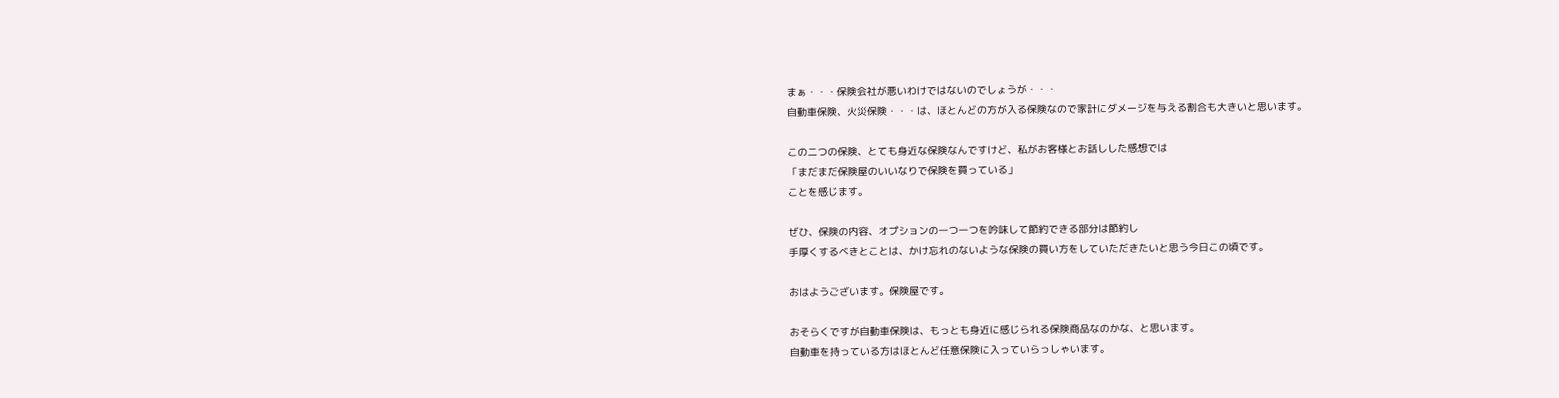まぁ・・・保険会社が悪いわけではないのでしょうが・・・
自動車保険、火災保険・・・は、ほとんどの方が入る保険なので家計にダメージを与える割合も大きいと思います。

この二つの保険、とても身近な保険なんですけど、私がお客様とお話しした感想では
「まだまだ保険屋のいいなりで保険を買っている」
ことを感じます。

ぜひ、保険の内容、オプションの一つ一つを吟味して節約できる部分は節約し
手厚くするべきとことは、かけ忘れのないような保険の買い方をしていただきたいと思う今日この頃です。

おはようございます。保険屋です。

おそらくですが自動車保険は、もっとも身近に感じられる保険商品なのかな、と思います。
自動車を持っている方はほとんど任意保険に入っていらっしゃいます。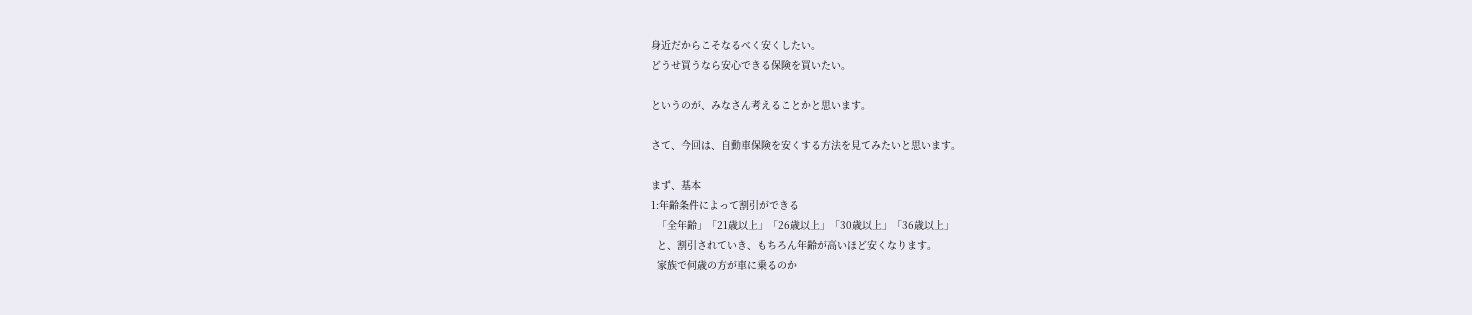身近だからこそなるべく安くしたい。
どうせ買うなら安心できる保険を買いたい。

というのが、みなさん考えることかと思います。

さて、今回は、自動車保険を安くする方法を見てみたいと思います。

まず、基本
1:年齢条件によって割引ができる
  「全年齢」「21歳以上」「26歳以上」「30歳以上」「36歳以上」
  と、割引されていき、もちろん年齢が高いほど安くなります。
  家族で何歳の方が車に乗るのか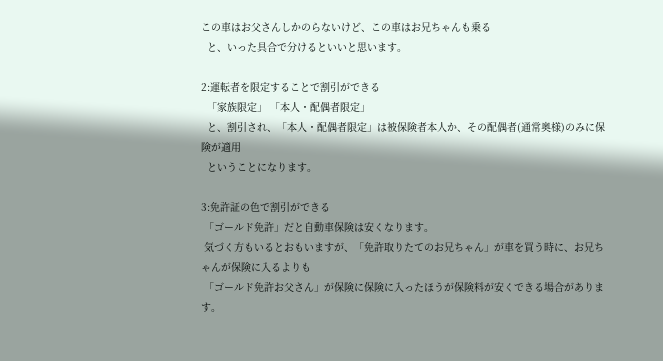この車はお父さんしかのらないけど、この車はお兄ちゃんも乗る
  と、いった具合で分けるといいと思います。

2:運転者を限定することで割引ができる
  「家族限定」 「本人・配偶者限定」
  と、割引され、「本人・配偶者限定」は被保険者本人か、その配偶者(通常奥様)のみに保険が適用
  ということになります。

3:免許証の色で割引ができる
 「ゴールド免許」だと自動車保険は安くなります。
 気づく方もいるとおもいますが、「免許取りたてのお兄ちゃん」が車を買う時に、お兄ちゃんが保険に入るよりも
 「ゴールド免許お父さん」が保険に保険に入ったほうが保険料が安くできる場合があります。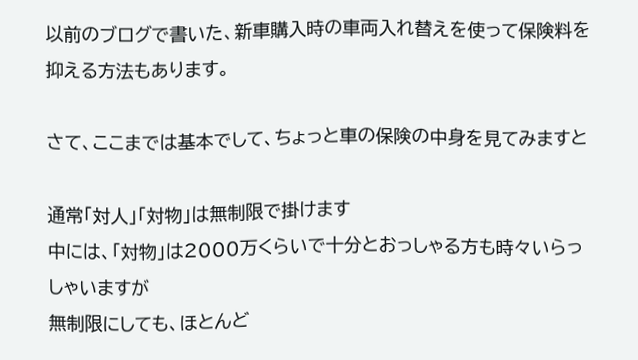以前のブログで書いた、新車購入時の車両入れ替えを使って保険料を抑える方法もあります。

さて、ここまでは基本でして、ちょっと車の保険の中身を見てみますと

通常「対人」「対物」は無制限で掛けます
中には、「対物」は2000万くらいで十分とおっしゃる方も時々いらっしゃいますが
無制限にしても、ほとんど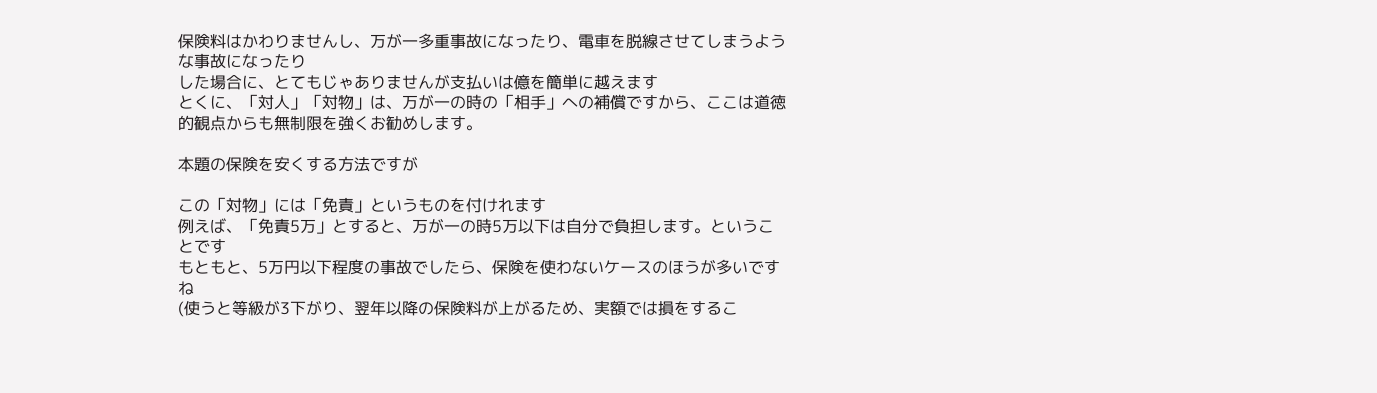保険料はかわりませんし、万が一多重事故になったり、電車を脱線させてしまうような事故になったり
した場合に、とてもじゃありませんが支払いは億を簡単に越えます
とくに、「対人」「対物」は、万が一の時の「相手」への補償ですから、ここは道徳的観点からも無制限を強くお勧めします。

本題の保険を安くする方法ですが

この「対物」には「免責」というものを付けれます
例えば、「免責5万」とすると、万が一の時5万以下は自分で負担します。ということです
もともと、5万円以下程度の事故でしたら、保険を使わないケースのほうが多いですね
(使うと等級が3下がり、翌年以降の保険料が上がるため、実額では損をするこ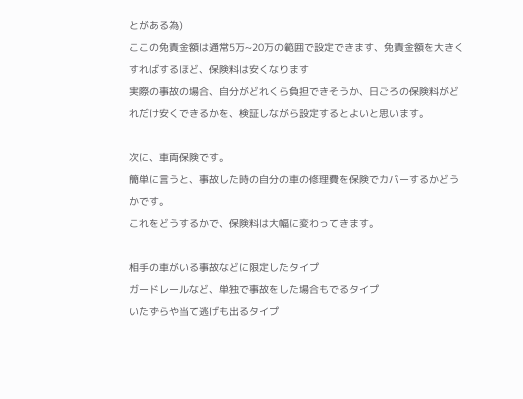とがある為)
ここの免責金額は通常5万~20万の範囲で設定できます、免責金額を大きくすればするほど、保険料は安くなります
実際の事故の場合、自分がどれくら負担できそうか、日ごろの保険料がどれだけ安くできるかを、検証しながら設定するとよいと思います。

次に、車両保険です。
簡単に言うと、事故した時の自分の車の修理費を保険でカバーするかどうかです。
これをどうするかで、保険料は大幅に変わってきます。

相手の車がいる事故などに限定したタイプ
ガードレールなど、単独で事故をした場合もでるタイプ
いたずらや当て逃げも出るタイプ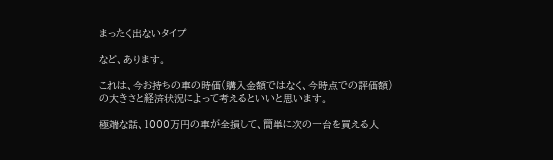まったく出ないタイプ

など、あります。

これは、今お持ちの車の時価(購入金額ではなく、今時点での評価額)の大きさと経済状況によって考えるといいと思います。

極端な話、1000万円の車が全損して、簡単に次の一台を買える人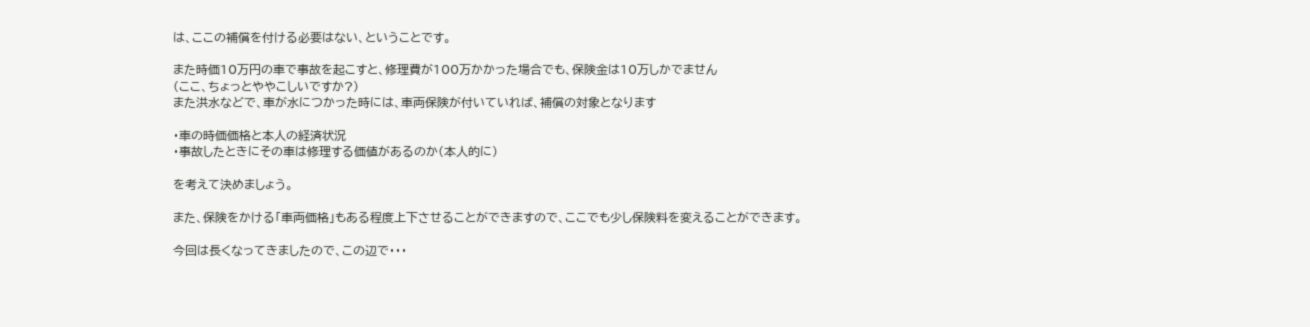は、ここの補償を付ける必要はない、ということです。

また時価10万円の車で事故を起こすと、修理費が100万かかった場合でも、保険金は10万しかでません
(ここ、ちょっとややこしいですか?)
また洪水などで、車が水につかった時には、車両保険が付いていれば、補償の対象となります

・車の時価価格と本人の経済状況
・事故したときにその車は修理する価値があるのか(本人的に)

を考えて決めましょう。

また、保険をかける「車両価格」もある程度上下させることができますので、ここでも少し保険料を変えることができます。

今回は長くなってきましたので、この辺で・・・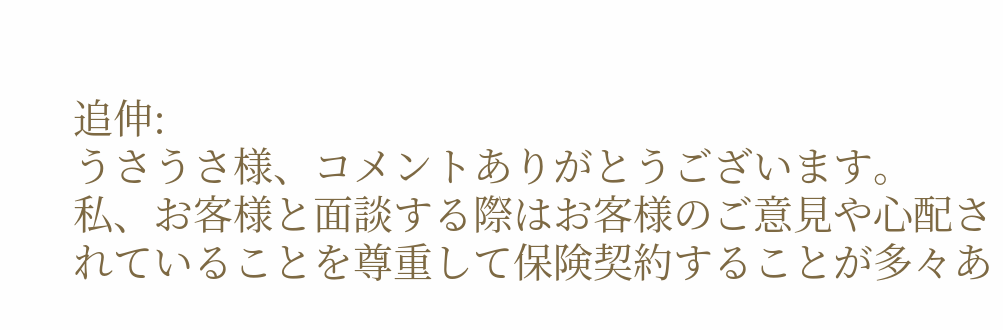追伸:
うさうさ様、コメントありがとうございます。
私、お客様と面談する際はお客様のご意見や心配されていることを尊重して保険契約することが多々あ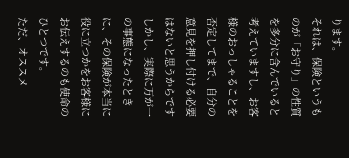ります。
それは、保険というものが「お守り」の性質を多分に含んでいると考えていますし、お客様のおっしゃることを否定してまで、自分の意見を押し付ける必要はないと思うからです
しかし、実際に万が一の事態になったときに、その保険が本当に役に立つかをお客様にお伝えするのも使命のひとつです。
ただ、オススメ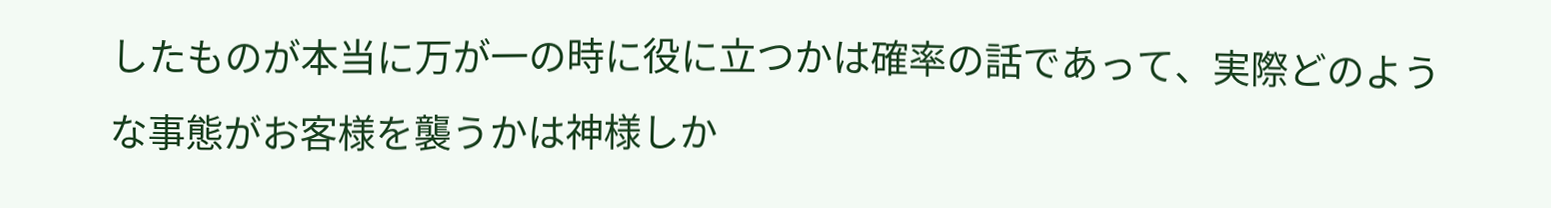したものが本当に万が一の時に役に立つかは確率の話であって、実際どのような事態がお客様を襲うかは神様しか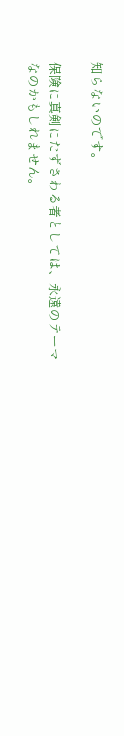知らないのです。

保険に真剣にたずさわる者としては、永遠のテーマなのかもしれません。